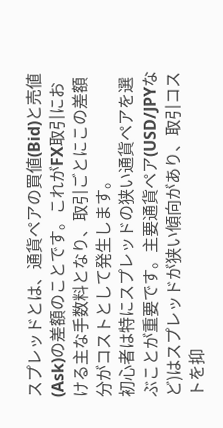スプレッドとは、通貨ペアの買値(Bid)と売値(Ask)の差額のことです。これがFX取引における主な手数料となり、取引ごとにこの差額分がコストとして発生します。
初心者は特にスプレッドの狭い通貨ペアを選ぶことが重要です。主要通貨ペア(USD/JPYなど)はスプレッドが狭い傾向があり、取引コストを抑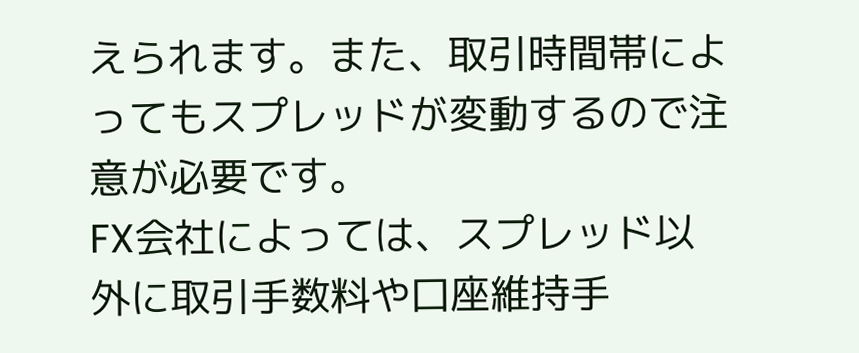えられます。また、取引時間帯によってもスプレッドが変動するので注意が必要です。
FX会社によっては、スプレッド以外に取引手数料や口座維持手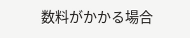数料がかかる場合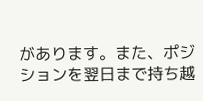があります。また、ポジションを翌日まで持ち越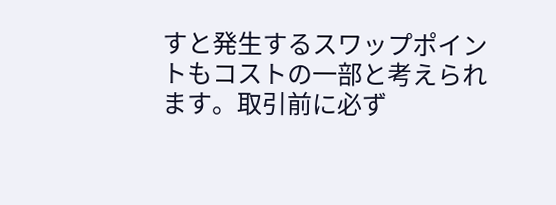すと発生するスワップポイントもコストの一部と考えられます。取引前に必ず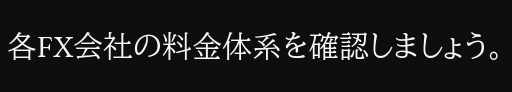各FX会社の料金体系を確認しましょう。